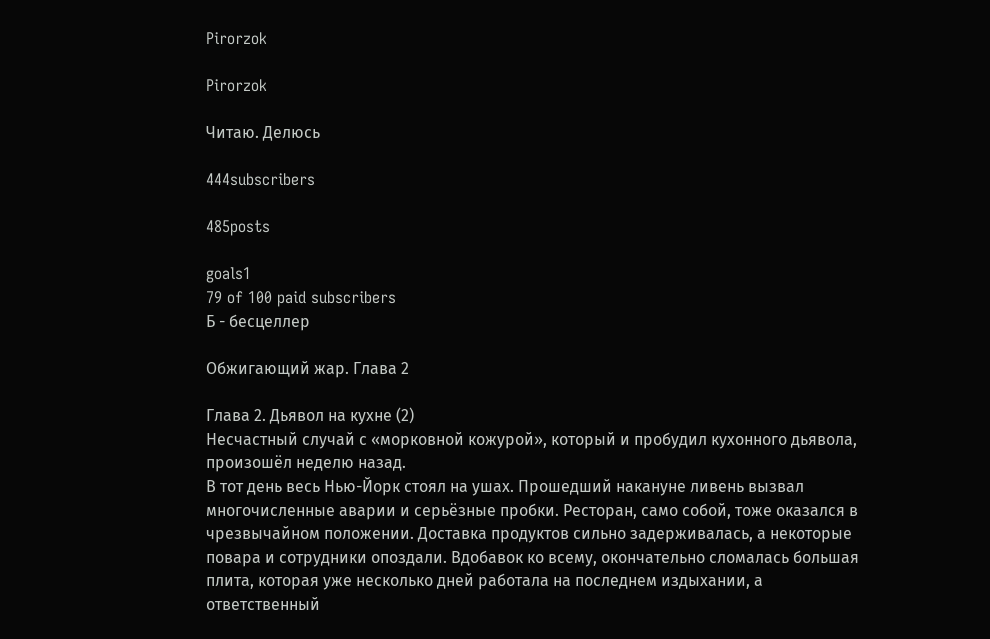Pirorzok

Pirorzok

Читаю. Делюсь

444subscribers

485posts

goals1
79 of 100 paid subscribers
Б - бесцеллер

Обжигающий жар. Глава 2

Глава 2. Дьявол на кухне (2)
Несчастный случай с «морковной кожурой», который и пробудил кухонного дьявола, произошёл неделю назад.
В тот день весь Нью-Йорк стоял на ушах. Прошедший накануне ливень вызвал многочисленные аварии и серьёзные пробки. Ресторан, само собой, тоже оказался в чрезвычайном положении. Доставка продуктов сильно задерживалась, а некоторые повара и сотрудники опоздали. Вдобавок ко всему, окончательно сломалась большая плита, которая уже несколько дней работала на последнем издыхании, а ответственный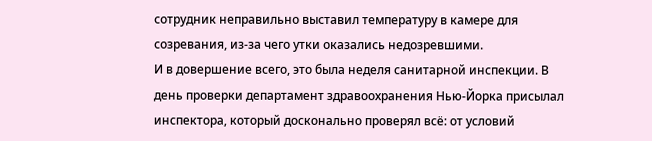сотрудник неправильно выставил температуру в камере для созревания, из-за чего утки оказались недозревшими.
И в довершение всего, это была неделя санитарной инспекции. В день проверки департамент здравоохранения Нью-Йорка присылал инспектора, который досконально проверял всё: от условий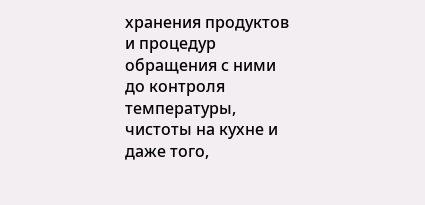хранения продуктов и процедур обращения с ними до контроля температуры, чистоты на кухне и даже того,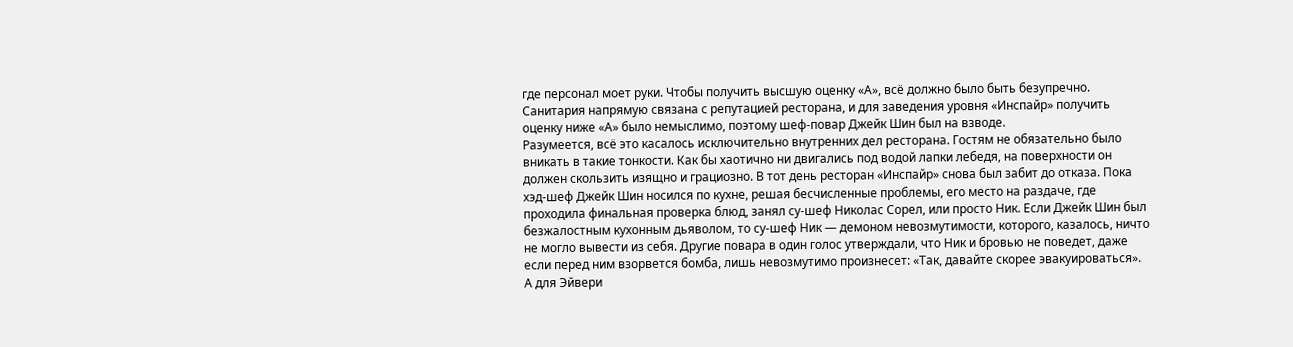где персонал моет руки. Чтобы получить высшую оценку «А», всё должно было быть безупречно. Санитария напрямую связана с репутацией ресторана, и для заведения уровня «Инспайр» получить оценку ниже «А» было немыслимо, поэтому шеф-повар Джейк Шин был на взводе.
Разумеется, всё это касалось исключительно внутренних дел ресторана. Гостям не обязательно было вникать в такие тонкости. Как бы хаотично ни двигались под водой лапки лебедя, на поверхности он должен скользить изящно и грациозно. В тот день ресторан «Инспайр» снова был забит до отказа. Пока хэд-шеф Джейк Шин носился по кухне, решая бесчисленные проблемы, его место на раздаче, где проходила финальная проверка блюд, занял су-шеф Николас Сорел, или просто Ник. Если Джейк Шин был безжалостным кухонным дьяволом, то су-шеф Ник — демоном невозмутимости, которого, казалось, ничто не могло вывести из себя. Другие повара в один голос утверждали, что Ник и бровью не поведет, даже если перед ним взорвется бомба, лишь невозмутимо произнесет: «Так, давайте скорее эвакуироваться».
А для Эйвери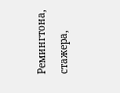Ремингтона, стажера,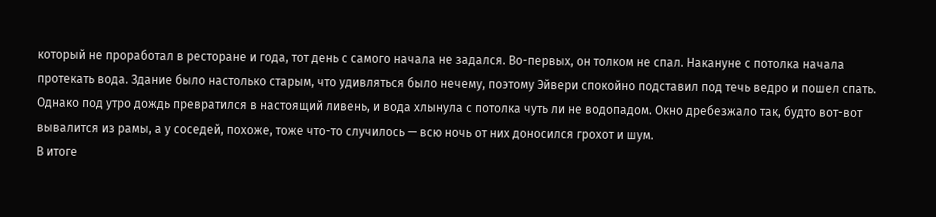который не проработал в ресторане и года, тот день с самого начала не задался. Во-первых, он толком не спал. Накануне с потолка начала протекать вода. Здание было настолько старым, что удивляться было нечему, поэтому Эйвери спокойно подставил под течь ведро и пошел спать. Однако под утро дождь превратился в настоящий ливень, и вода хлынула с потолка чуть ли не водопадом. Окно дребезжало так, будто вот-вот вывалится из рамы, а у соседей, похоже, тоже что-то случилось — всю ночь от них доносился грохот и шум.
В итоге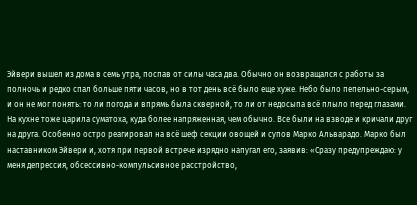Эйвери вышел из дома в семь утра, поспав от силы часа два. Обычно он возвращался с работы за полночь и редко спал больше пяти часов, но в тот день всё было еще хуже. Небо было пепельно-серым, и он не мог понять: то ли погода и впрямь была скверной, то ли от недосыпа всё плыло перед глазами.
На кухне тоже царила суматоха, куда более напряженная, чем обычно. Все были на взводе и кричали друг на друга. Особенно остро реагировал на всё шеф секции овощей и супов Марко Альварадо. Марко был наставником Эйвери и, хотя при первой встрече изрядно напугал его, заявив: «Сразу предупреждаю: у меня депрессия, обсессивно-компульсивное расстройство,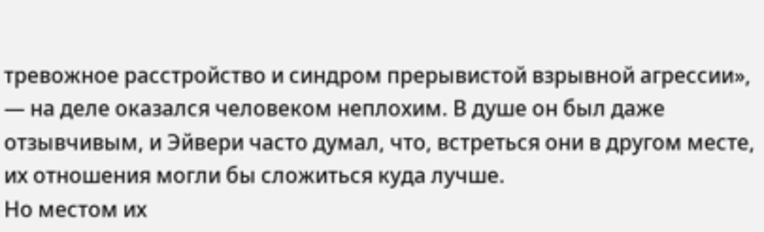тревожное расстройство и синдром прерывистой взрывной агрессии», — на деле оказался человеком неплохим. В душе он был даже отзывчивым, и Эйвери часто думал, что, встреться они в другом месте, их отношения могли бы сложиться куда лучше.
Но местом их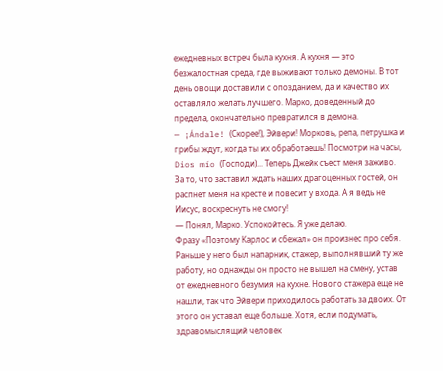ежедневных встреч была кухня. А кухня — это безжалостная среда, где выживают только демоны. В тот день овощи доставили с опозданием, да и качество их оставляло желать лучшего. Марко, доведенный до предела, окончательно превратился в демона.
— ¡Ándale! (Скорее!), Эйвери! Морковь, репа, петрушка и грибы ждут, когда ты их обработаешь! Посмотри на часы, Dios mío (Господи)... Теперь Джейк съест меня заживо. За то, что заставил ждать наших драгоценных гостей, он распнет меня на кресте и повесит у входа. А я ведь не Иисус, воскреснуть не смогу!
— Понял, Марко. Успокойтесь. Я уже делаю.
Фразу «Поэтому Карлос и сбежал» он произнес про себя. Раньше у него был напарник, стажер, выполнявший ту же работу, но однажды он просто не вышел на смену, устав от ежедневного безумия на кухне. Нового стажера еще не нашли, так что Эйвери приходилось работать за двоих. От этого он уставал еще больше. Хотя, если подумать, здравомыслящий человек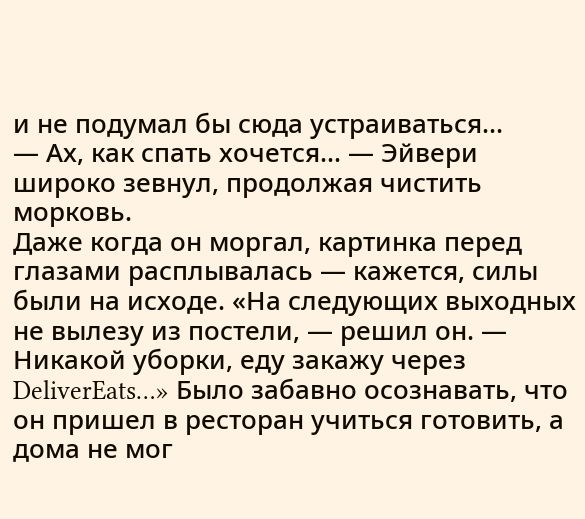и не подумал бы сюда устраиваться...
— Ах, как спать хочется… — Эйвери широко зевнул, продолжая чистить морковь.
Даже когда он моргал, картинка перед глазами расплывалась — кажется, силы были на исходе. «На следующих выходных не вылезу из постели, — решил он. — Никакой уборки, еду закажу через DeliverEats…» Было забавно осознавать, что он пришел в ресторан учиться готовить, а дома не мог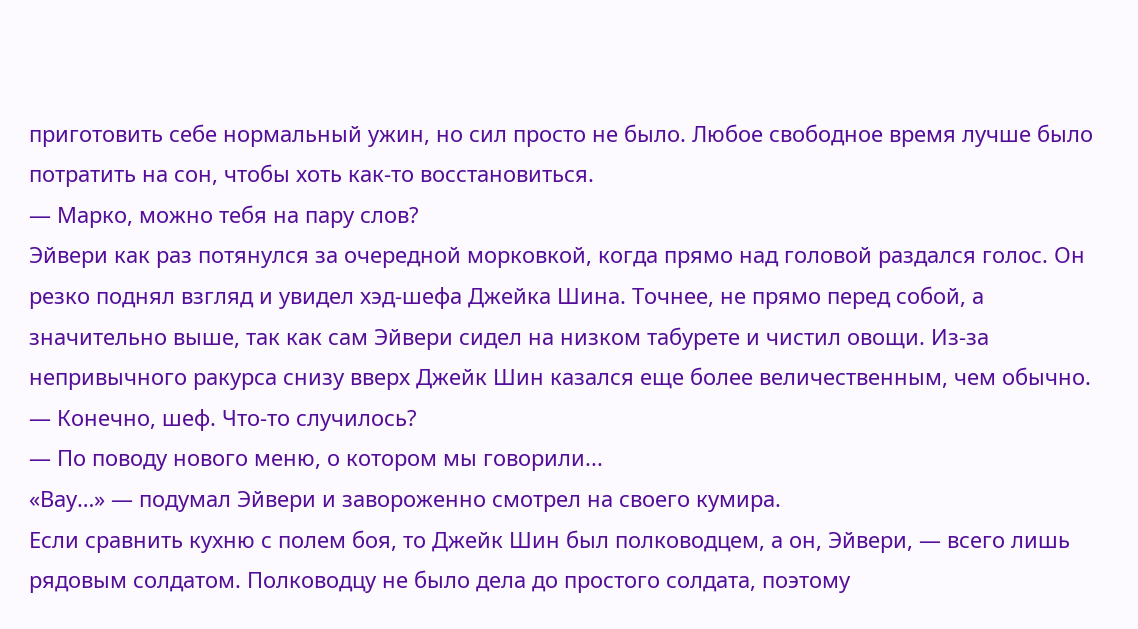приготовить себе нормальный ужин, но сил просто не было. Любое свободное время лучше было потратить на сон, чтобы хоть как-то восстановиться.
— Марко, можно тебя на пару слов?
Эйвери как раз потянулся за очередной морковкой, когда прямо над головой раздался голос. Он резко поднял взгляд и увидел хэд-шефа Джейка Шина. Точнее, не прямо перед собой, а значительно выше, так как сам Эйвери сидел на низком табурете и чистил овощи. Из-за непривычного ракурса снизу вверх Джейк Шин казался еще более величественным, чем обычно.
— Конечно, шеф. Что-то случилось?
— По поводу нового меню, о котором мы говорили...
«Вау…» — подумал Эйвери и завороженно смотрел на своего кумира.
Если сравнить кухню с полем боя, то Джейк Шин был полководцем, а он, Эйвери, — всего лишь рядовым солдатом. Полководцу не было дела до простого солдата, поэтому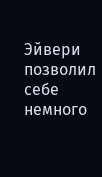Эйвери позволил себе немного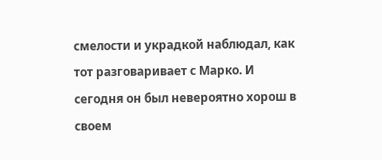смелости и украдкой наблюдал, как тот разговаривает с Марко. И сегодня он был невероятно хорош в своем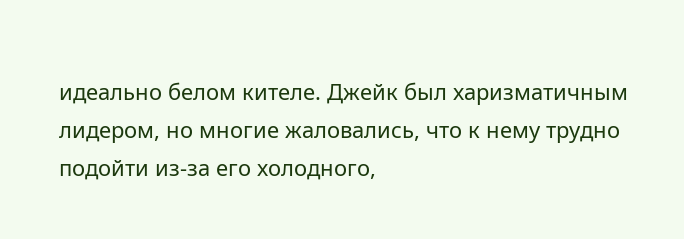идеально белом кителе. Джейк был харизматичным лидером, но многие жаловались, что к нему трудно подойти из-за его холодного,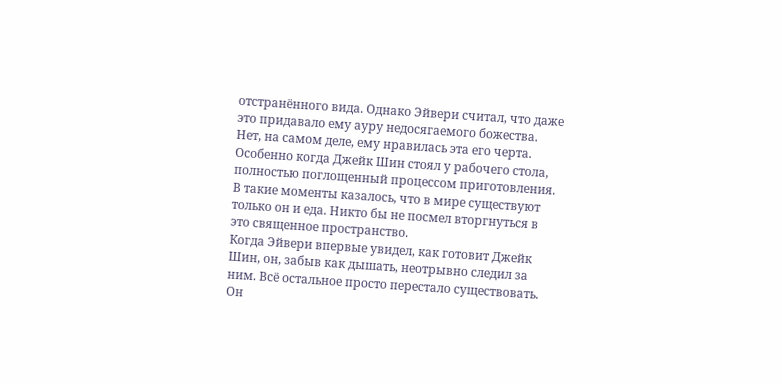отстранённого вида. Однако Эйвери считал, что даже это придавало ему ауру недосягаемого божества. Нет, на самом деле, ему нравилась эта его черта. Особенно когда Джейк Шин стоял у рабочего стола, полностью поглощенный процессом приготовления. В такие моменты казалось, что в мире существуют только он и еда. Никто бы не посмел вторгнуться в это священное пространство.
Когда Эйвери впервые увидел, как готовит Джейк Шин, он, забыв как дышать, неотрывно следил за ним. Всё остальное просто перестало существовать. Он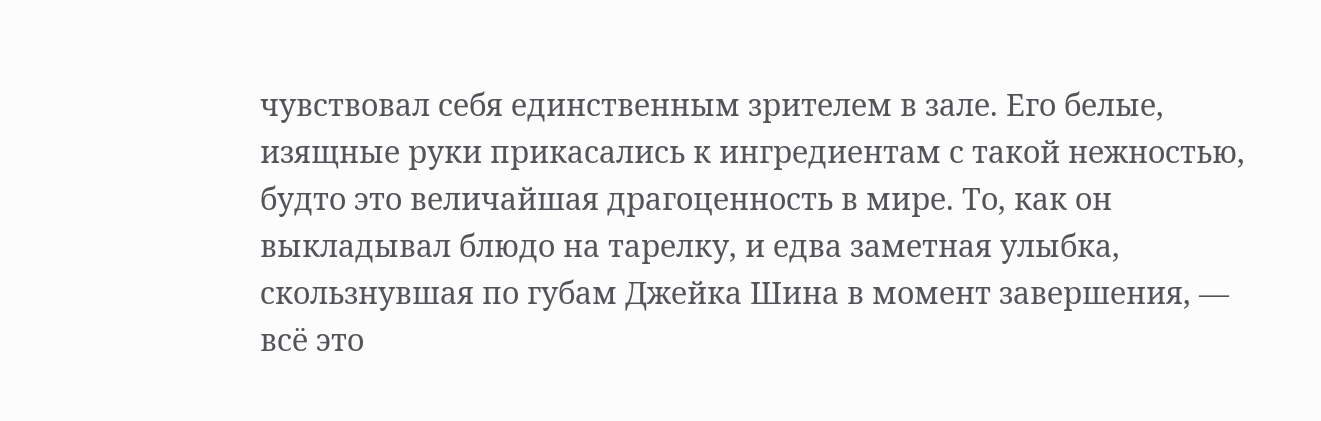чувствовал себя единственным зрителем в зале. Его белые, изящные руки прикасались к ингредиентам с такой нежностью, будто это величайшая драгоценность в мире. То, как он выкладывал блюдо на тарелку, и едва заметная улыбка, скользнувшая по губам Джейка Шина в момент завершения, — всё это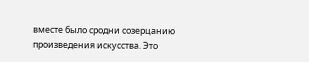вместе было сродни созерцанию произведения искусства. Это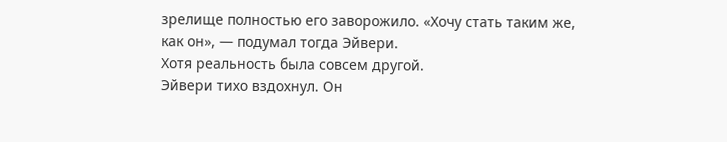зрелище полностью его заворожило. «Хочу стать таким же, как он», — подумал тогда Эйвери.
Хотя реальность была совсем другой.
Эйвери тихо вздохнул. Он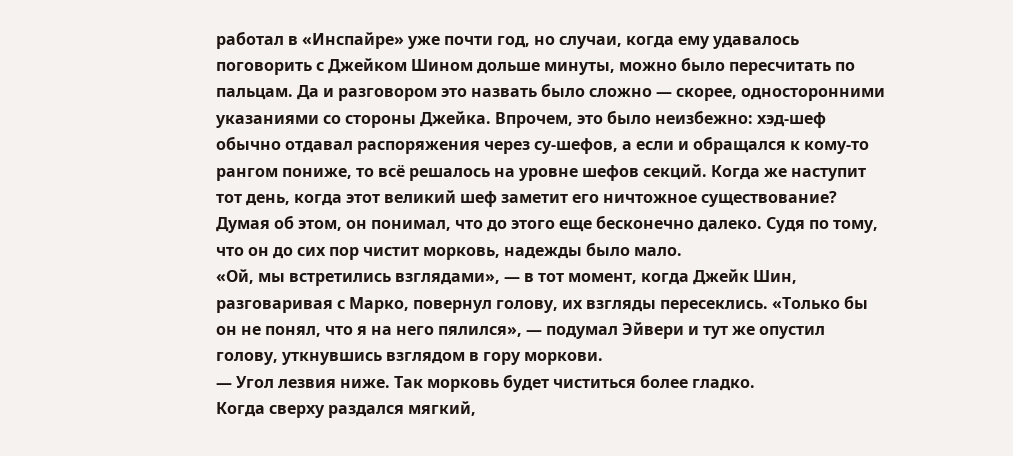работал в «Инспайре» уже почти год, но случаи, когда ему удавалось поговорить с Джейком Шином дольше минуты, можно было пересчитать по пальцам. Да и разговором это назвать было сложно — скорее, односторонними указаниями со стороны Джейка. Впрочем, это было неизбежно: хэд-шеф обычно отдавал распоряжения через су-шефов, а если и обращался к кому-то рангом пониже, то всё решалось на уровне шефов секций. Когда же наступит тот день, когда этот великий шеф заметит его ничтожное существование? Думая об этом, он понимал, что до этого еще бесконечно далеко. Судя по тому, что он до сих пор чистит морковь, надежды было мало.
«Ой, мы встретились взглядами», — в тот момент, когда Джейк Шин, разговаривая с Марко, повернул голову, их взгляды пересеклись. «Только бы он не понял, что я на него пялился», — подумал Эйвери и тут же опустил голову, уткнувшись взглядом в гору моркови.
— Угол лезвия ниже. Так морковь будет чиститься более гладко.
Когда сверху раздался мягкий,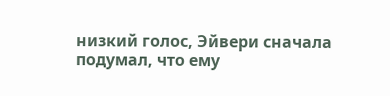низкий голос, Эйвери сначала подумал, что ему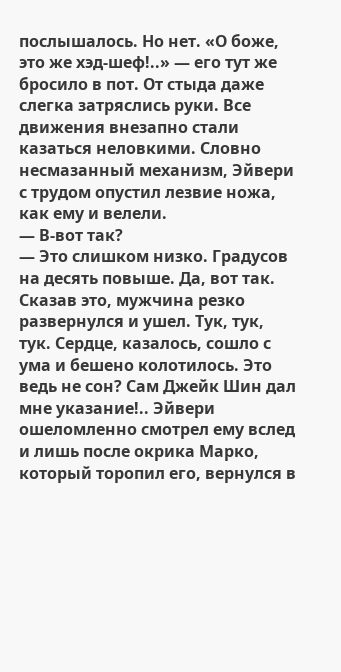послышалось. Но нет. «О боже, это же хэд-шеф!..» — его тут же бросило в пот. От стыда даже слегка затряслись руки. Все движения внезапно стали казаться неловкими. Словно несмазанный механизм, Эйвери с трудом опустил лезвие ножа, как ему и велели.
— В-вот так?
— Это слишком низко. Градусов на десять повыше. Да, вот так.
Сказав это, мужчина резко развернулся и ушел. Тук, тук, тук. Сердце, казалось, сошло с ума и бешено колотилось. Это ведь не сон? Сам Джейк Шин дал мне указание!.. Эйвери ошеломленно смотрел ему вслед и лишь после окрика Марко, который торопил его, вернулся в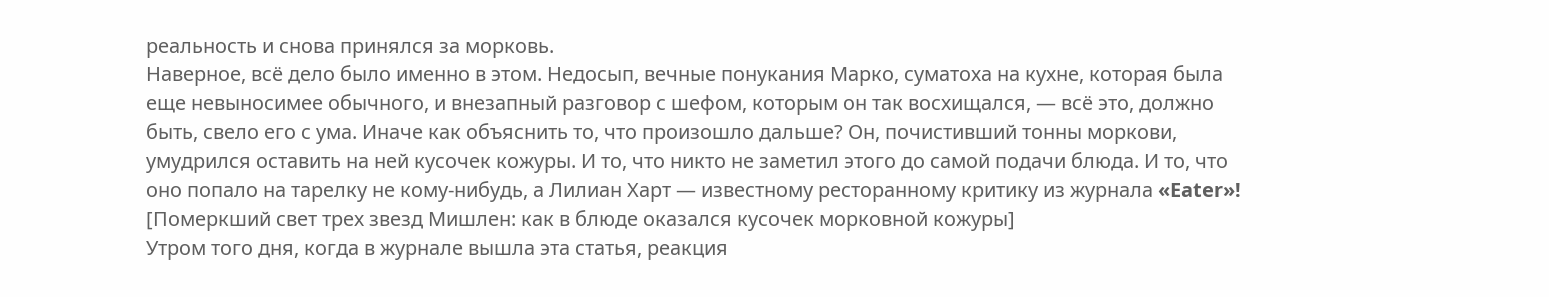реальность и снова принялся за морковь.
Наверное, всё дело было именно в этом. Недосып, вечные понукания Марко, суматоха на кухне, которая была еще невыносимее обычного, и внезапный разговор с шефом, которым он так восхищался, — всё это, должно быть, свело его с ума. Иначе как объяснить то, что произошло дальше? Он, почистивший тонны моркови, умудрился оставить на ней кусочек кожуры. И то, что никто не заметил этого до самой подачи блюда. И то, что оно попало на тарелку не кому-нибудь, а Лилиан Харт — известному ресторанному критику из журнала «Eater»!
[Померкший свет трех звезд Мишлен: как в блюде оказался кусочек морковной кожуры]
Утром того дня, когда в журнале вышла эта статья, реакция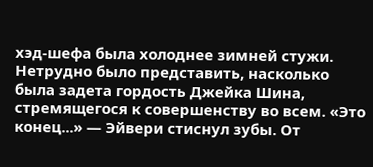хэд-шефа была холоднее зимней стужи. Нетрудно было представить, насколько была задета гордость Джейка Шина, стремящегося к совершенству во всем. «Это конец...» — Эйвери стиснул зубы. От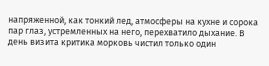напряженной, как тонкий лед, атмосферы на кухне и сорока пар глаз, устремленных на него, перехватило дыхание. В день визита критика морковь чистил только один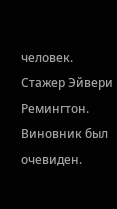человек. Стажер Эйвери Ремингтон. Виновник был очевиден.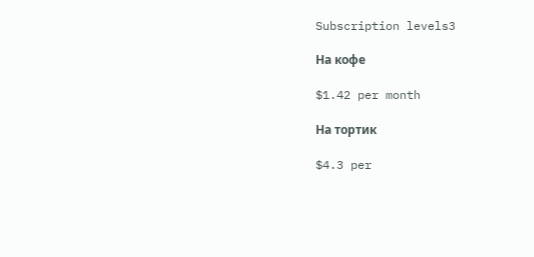Subscription levels3

На кофе

$1.42 per month

На тортик

$4.3 per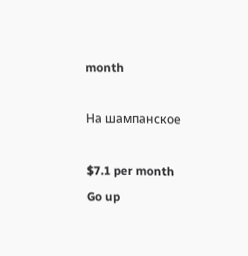month

На шампанское

$7.1 per month
Go up